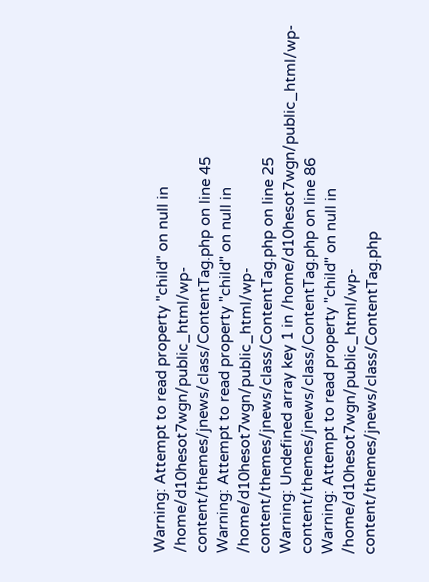Warning: Attempt to read property "child" on null in /home/d10hesot7wgn/public_html/wp-content/themes/jnews/class/ContentTag.php on line 45
Warning: Attempt to read property "child" on null in /home/d10hesot7wgn/public_html/wp-content/themes/jnews/class/ContentTag.php on line 25
Warning: Undefined array key 1 in /home/d10hesot7wgn/public_html/wp-content/themes/jnews/class/ContentTag.php on line 86
Warning: Attempt to read property "child" on null in /home/d10hesot7wgn/public_html/wp-content/themes/jnews/class/ContentTag.php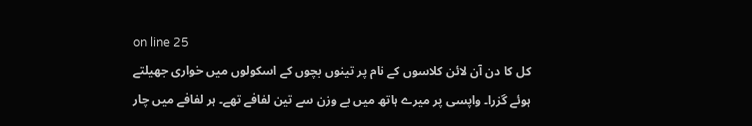on line 25
کل کا دن آن لائن کلاسوں کے نام پر تینوں بچوں کے اسکولوں میں خواری جھیلتے ہوئے گزرا۔ واپسی پر میرے ہاتھ میں بے وزن سے تین لفافے تھے۔ ہر لفافے میں چار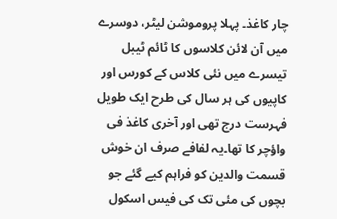چار کاغذ۔ پہلا پروموشن لیٹر، دوسرے میں آن لائن کلاسوں کا ٹائم ٹیبل تیسرے میں نئی کلاس کے کورس اور کاپیوں کی ہر سال کی طرح ایک طویل فہرست درج تھی اور آخری کاغذ فی واؤچر کا تھا۔یہ لفافے صرف ان خوش قسمت والدین کو فراہم کیے گئے جو بچوں کی مئی تک کی فیس اسکول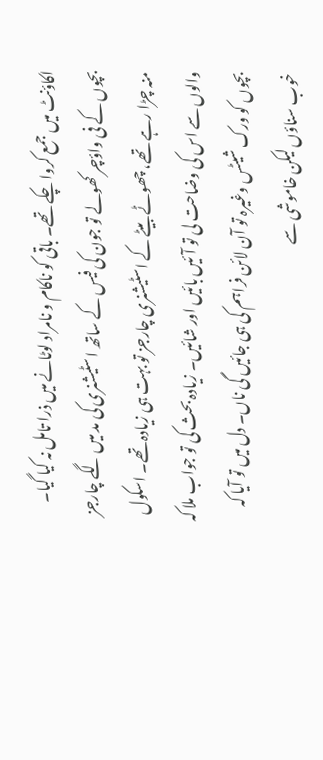اکاؤنٹ میں جمع کروا چکے تھے۔ باقی کو ناکام و نامراد لوٹانے میں ذرا تامل نہ کیا گیا۔
بچوں کے فی واؤچر کھولے تو جون کی فیس کے ساتھ اسٹیشنری کی مد میں لگے چارجز منہ چڑا رہے تھے، چھوٹے بیٹے کے اسٹیشنری چارجز تو بہت ہی زیادہ تھے۔ اسکول والوں سے اس کی وضاحت لی تو آئیں بائیں اور شائیں۔ زیادہ بحث کی تو جواب ملا کہ بچوں کو ورک شیٹس وغیرہ تو آن لائن فراہم کی ہی جائیں گی ناں۔ دل میں تو آیا کہ خوب سناؤں لیکن خاموشی سے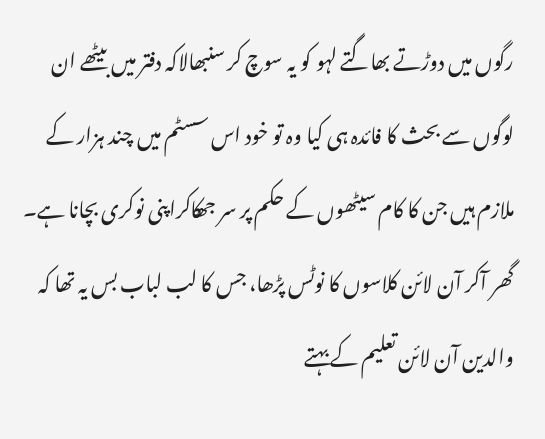رگوں میں دوڑتے بھاگتے لہو کو یہ سوچ کر سنبھالاکہ دفتر میں بیٹھے ان لوگوں سے بحث کا فائدہ ہی کیا وہ تو خود اس سسٹم میں چند ہزار کے ملازم ہیں جن کا کام سیٹھوں کے حکم پر سر جھکاکراپنی نوکری بچانا ہے۔
گھر آکر آن لائن کلاسوں کا نوٹس پڑھا، جس کا لب لباب بس یہ تھا کہ والدین آن لائن تعلیم کے بہتے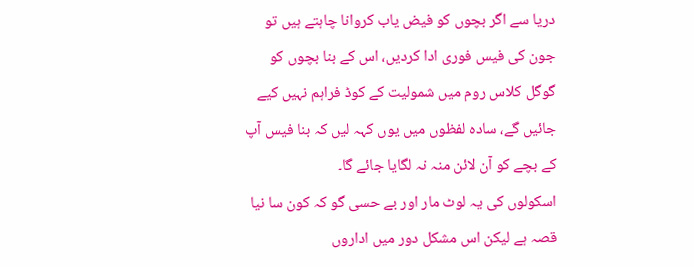دریا سے اگر بچوں کو فیض یاب کروانا چاہتے ہیں تو جون کی فیس فوری ادا کردیں، اس کے بنا بچوں کو گوگل کلاس روم میں شمولیت کے کوڈ فراہم نہیں کیے جائیں گے، سادہ لفظوں میں یوں کہہ لیں کہ بنا فیس آپ کے بچے کو آن لائن منہ نہ لگایا جائے گا۔
اسکولوں کی یہ لوٹ مار اور بے حسی گو کہ کون سا نیا قصہ ہے لیکن اس مشکل دور میں اداروں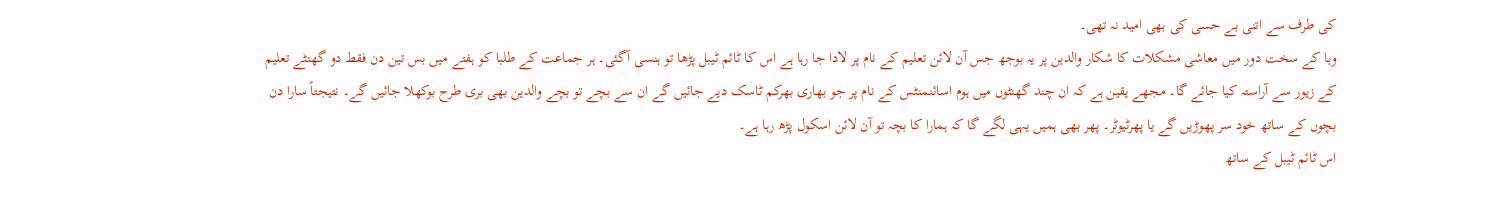کی طرف سے اتنی بے حسی کی بھی امید نہ تھی۔
وبا کے سخت دور میں معاشی مشکلات کا شکار والدین پر یہ بوجھ جس آن لائن تعلیم کے نام پر لادا جا رہا ہے اس کا ٹائم ٹیبل پڑھا تو ہنسی آگئی۔ ہر جماعت کے طلبا کو ہفتے میں بس تین دن فقط دو گھنٹے تعلیم کے زیور سے آراستہ کیا جائے گا۔ مجھے یقین ہے کہ ان چند گھنٹوں میں ہوم اسائنمنٹس کے نام پر جو بھاری بھرکم ٹاسک دیے جائیں گے ان سے بچے تو بچے والدین بھی بری طرح بوکھلا جائیں گے۔ نتیجتاً سارا دن بچوں کے ساتھ خود سر پھوڑیں گے یا پھرٹیوٹر۔ پھر بھی ہمیں یہی لگے گا کہ ہمارا کا بچہ تو آن لائن اسکول پڑھ رہا ہے۔
اس ٹائم ٹیبل کے ساتھ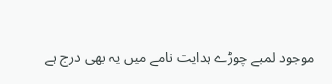موجود لمبے چوڑے ہدایت نامے میں یہ بھی درج ہے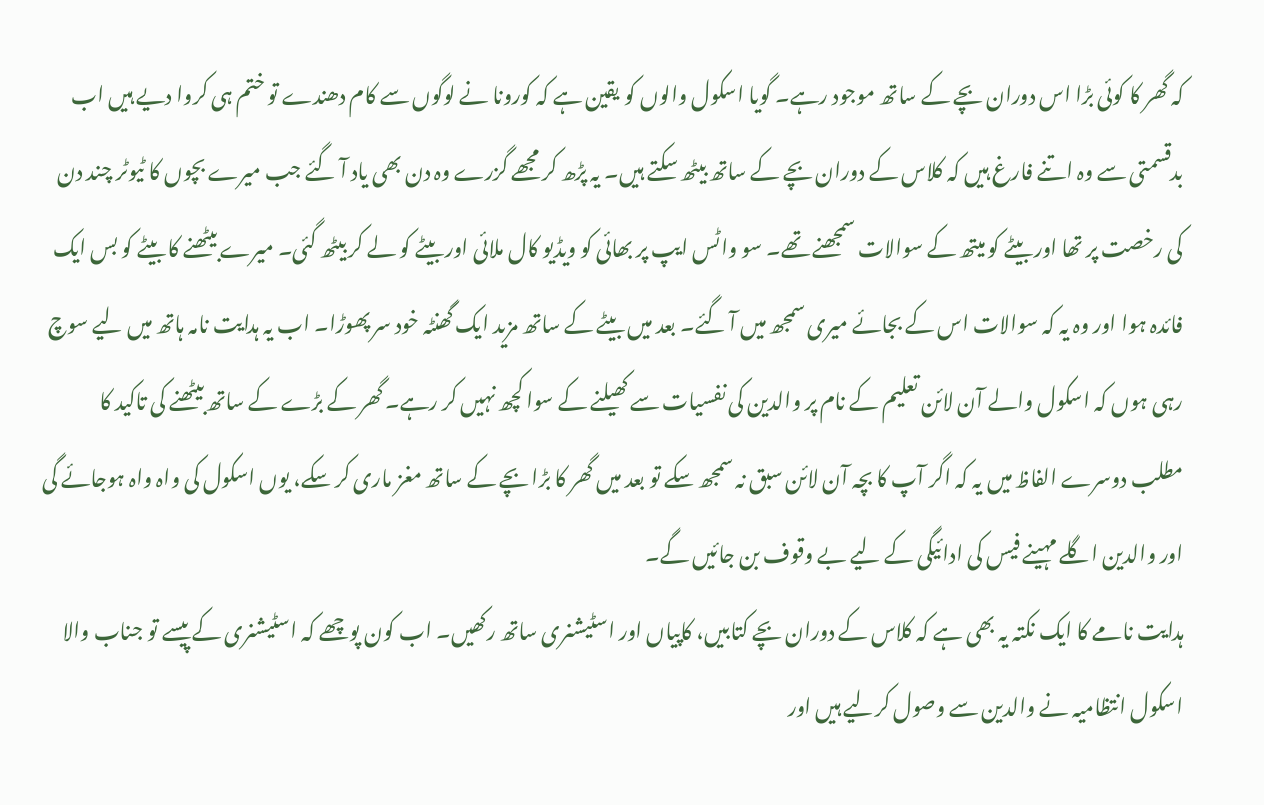کہ گھر کا کوئی بڑا اس دوران بچے کے ساتھ موجود رہے۔ گویا اسکول والوں کو یقین ہے کہ کورونا نے لوگوں سے کام دھندے تو ختم ہی کروا دیے ہیں اب بدقسمتی سے وہ اتنے فارغ ہیں کہ کلاس کے دوران بچے کے ساتھ بیٹھ سکتے ہیں۔ یہ پڑھ کر مجھے گزرے وہ دن بھی یاد آ گئے جب میرے بچوں کا ٹیوٹر چند دن کی رخصت پر تھا اور بیٹے کو میتھ کے سوالات سمجھنے تھے۔ سو واٹس ایپ پر بھائی کو ویڈیو کال ملائی اور بیٹے کو لے کر بیٹھ گئی۔ میرے بیٹھنے کا بیٹے کو بس ایک فائدہ ہوا اور وہ یہ کہ سوالات اس کے بجائے میری سمجھ میں آ گئے۔ بعد میں بیٹے کے ساتھ مزید ایک گھنٹہ خود سر پھوڑا۔ اب یہ ہدایت نامہ ہاتھ میں لیے سوچ رہی ہوں کہ اسکول والے آن لائن تعلیم کے نام پر والدین کی نفسیات سے کھیلنے کے سوا کچھ نہیں کر رہے۔ گھر کے بڑے کے ساتھ بیٹھنے کی تاکید کا مطلب دوسرے الفاظ میں یہ کہ اگر آپ کا بچہ آن لائن سبق نہ سمجھ سکے تو بعد میں گھر کا بڑا بچے کے ساتھ مغز ماری کر سکے، یوں اسکول کی واہ واہ ہوجائے گی اور والدین اگلے مہینے فیس کی ادائیگی کے لیے بے وقوف بن جائیں گے۔
ہدایت نامے کا ایک نکتہ یہ بھی ہے کہ کلاس کے دوران بچے کتابیں، کاپیاں اور اسٹیشنری ساتھ رکھیں۔ اب کون پوچھے کہ اسٹیشنری کے پیسے تو جناب والا اسکول انتظامیہ نے والدین سے وصول کرلیے ہیں اور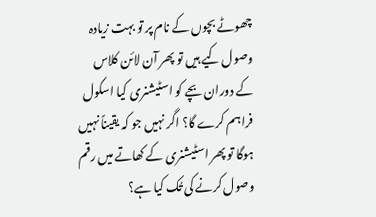چھوٹے بچوں کے نام پر تو بہت زیادہ وصول کیے ہیں تو پھر آن لائن کلاس کے دوران بچے کو اسٹیشنری کیا اسکول فراہم کرے گا؟ اگر نہیں جو کہ یقیناً نہیں ہوگا تو پھر اسٹیشنری کے کھاتے میں رقم وصول کرنے کی تُک کیا ہے؟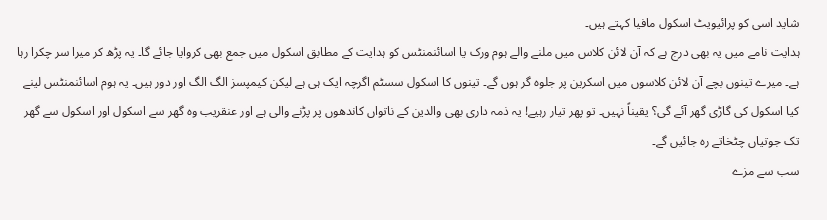شاید اسی کو پرائیویٹ اسکول مافیا کہتے ہیں۔
ہدایت نامے میں یہ بھی درج ہے کہ آن لائن کلاس میں ملنے والے ہوم ورک یا اسائنمنٹس کو ہدایت کے مطابق اسکول میں جمع بھی کروایا جائے گا۔ یہ پڑھ کر میرا سر چکرا رہا ہے۔ میرے تینوں بچے آن لائن کلاسوں میں اسکرین پر جلوہ گر ہوں گے۔ تینوں کا اسکول سسٹم اگرچہ ایک ہی ہے لیکن کیمپسز الگ الگ اور دور ہیں۔ یہ ہوم اسائنمنٹس لینے کیا اسکول کی گاڑی گھر آئے گی؟ یقیناً نہیں۔ تو پھر تیار رہیے! یہ ذمہ داری بھی والدین کے ناتواں کاندھوں پر پڑنے والی ہے اور عنقریب وہ گھر سے اسکول اور اسکول سے گھر تک جوتیاں چٹخاتے رہ جائیں گے۔
سب سے مزے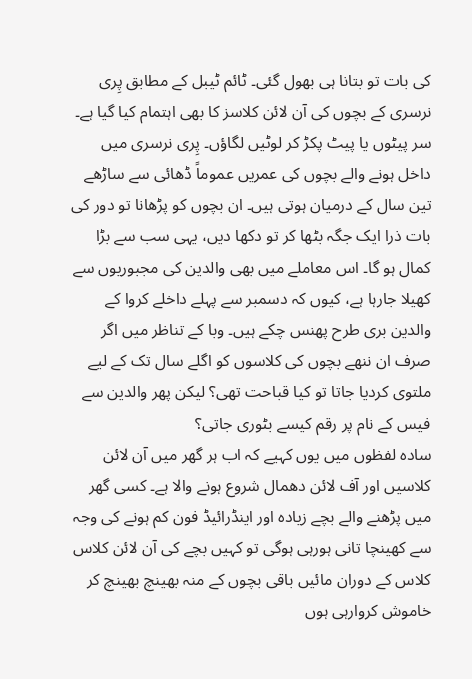کی بات تو بتانا ہی بھول گئی۔ ٹائم ٹیبل کے مطابق پِری نرسری کے بچوں کی آن لائن کلاسز کا بھی اہتمام کیا گیا ہے۔ سر پیٹوں یا پیٹ پکڑ کر لوٹیں لگاؤں۔ پِری نرسری میں داخل ہونے والے بچوں کی عمریں عموماً ڈھائی سے ساڑھے تین سال کے درمیان ہوتی ہیں۔ ان بچوں کو پڑھانا تو دور کی بات ذرا ایک جگہ بٹھا کر تو دکھا دیں، یہی سب سے بڑا کمال ہو گا۔ اس معاملے میں بھی والدین کی مجبوریوں سے کھیلا جارہا ہے، کیوں کہ دسمبر سے پہلے داخلے کروا کے والدین بری طرح پھنس چکے ہیں۔ وبا کے تناظر میں اگر صرف ان ننھے بچوں کی کلاسوں کو اگلے سال تک کے لیے ملتوی کردیا جاتا تو کیا قباحت تھی؟ لیکن پھر والدین سے فیس کے نام پر رقم کیسے بٹوری جاتی؟
سادہ لفظوں میں یوں کہیے کہ اب ہر گھر میں آن لائن کلاسیں اور آف لائن دھمال شروع ہونے والا ہے۔ کسی گھر میں پڑھنے والے بچے زیادہ اور اینڈرائیڈ فون کم ہونے کی وجہ سے کھینچا تانی ہورہی ہوگی تو کہیں بچے کی آن لائن کلاس کلاس کے دوران مائیں باقی بچوں کے منہ بھینچ بھینچ کر خاموش کروارہی ہوں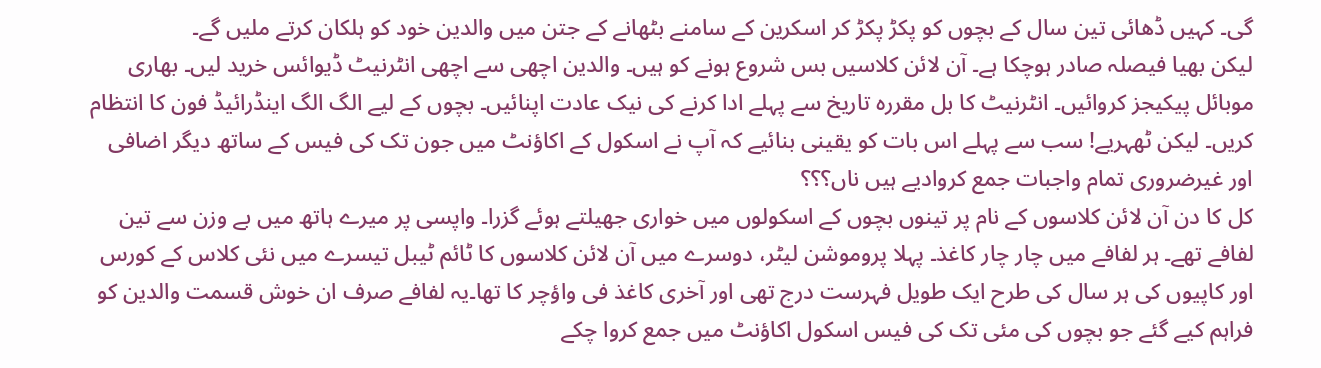گی۔ کہیں ڈھائی تین سال کے بچوں کو پکڑ پکڑ کر اسکرین کے سامنے بٹھانے کے جتن میں والدین خود کو ہلکان کرتے ملیں گے۔
لیکن بھیا فیصلہ صادر ہوچکا ہے۔ آن لائن کلاسیں بس شروع ہونے کو ہیں۔ والدین اچھی سے اچھی انٹرنیٹ ڈیوائس خرید لیں۔ بھاری موبائل پیکیجز کروائیں۔ انٹرنیٹ کا بل مقررہ تاریخ سے پہلے ادا کرنے کی نیک عادت اپنائیں۔ بچوں کے لیے الگ الگ اینڈرائیڈ فون کا انتظام کریں۔ لیکن ٹھہریے! سب سے پہلے اس بات کو یقینی بنائیے کہ آپ نے اسکول کے اکاؤنٹ میں جون تک کی فیس کے ساتھ دیگر اضافی اور غیرضروری تمام واجبات جمع کروادیے ہیں ناں؟؟؟
کل کا دن آن لائن کلاسوں کے نام پر تینوں بچوں کے اسکولوں میں خواری جھیلتے ہوئے گزرا۔ واپسی پر میرے ہاتھ میں بے وزن سے تین لفافے تھے۔ ہر لفافے میں چار چار کاغذ۔ پہلا پروموشن لیٹر، دوسرے میں آن لائن کلاسوں کا ٹائم ٹیبل تیسرے میں نئی کلاس کے کورس اور کاپیوں کی ہر سال کی طرح ایک طویل فہرست درج تھی اور آخری کاغذ فی واؤچر کا تھا۔یہ لفافے صرف ان خوش قسمت والدین کو فراہم کیے گئے جو بچوں کی مئی تک کی فیس اسکول اکاؤنٹ میں جمع کروا چکے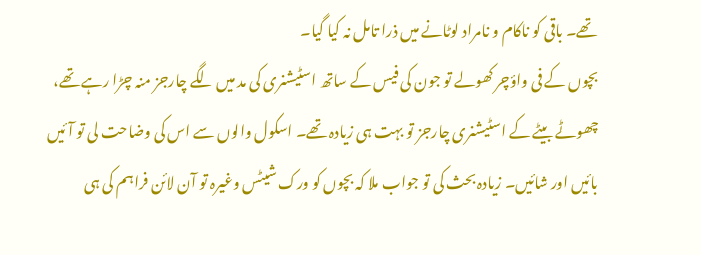تھے۔ باقی کو ناکام و نامراد لوٹانے میں ذرا تامل نہ کیا گیا۔
بچوں کے فی واؤچر کھولے تو جون کی فیس کے ساتھ اسٹیشنری کی مد میں لگے چارجز منہ چڑا رہے تھے، چھوٹے بیٹے کے اسٹیشنری چارجز تو بہت ہی زیادہ تھے۔ اسکول والوں سے اس کی وضاحت لی تو آئیں بائیں اور شائیں۔ زیادہ بحث کی تو جواب ملا کہ بچوں کو ورک شیٹس وغیرہ تو آن لائن فراہم کی ہی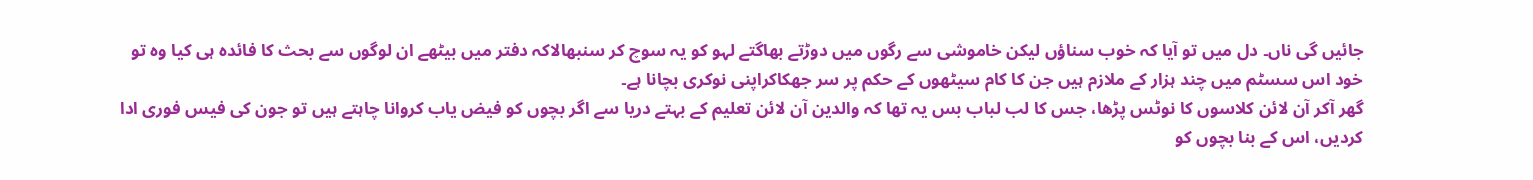جائیں گی ناں۔ دل میں تو آیا کہ خوب سناؤں لیکن خاموشی سے رگوں میں دوڑتے بھاگتے لہو کو یہ سوچ کر سنبھالاکہ دفتر میں بیٹھے ان لوگوں سے بحث کا فائدہ ہی کیا وہ تو خود اس سسٹم میں چند ہزار کے ملازم ہیں جن کا کام سیٹھوں کے حکم پر سر جھکاکراپنی نوکری بچانا ہے۔
گھر آکر آن لائن کلاسوں کا نوٹس پڑھا، جس کا لب لباب بس یہ تھا کہ والدین آن لائن تعلیم کے بہتے دریا سے اگر بچوں کو فیض یاب کروانا چاہتے ہیں تو جون کی فیس فوری ادا کردیں، اس کے بنا بچوں کو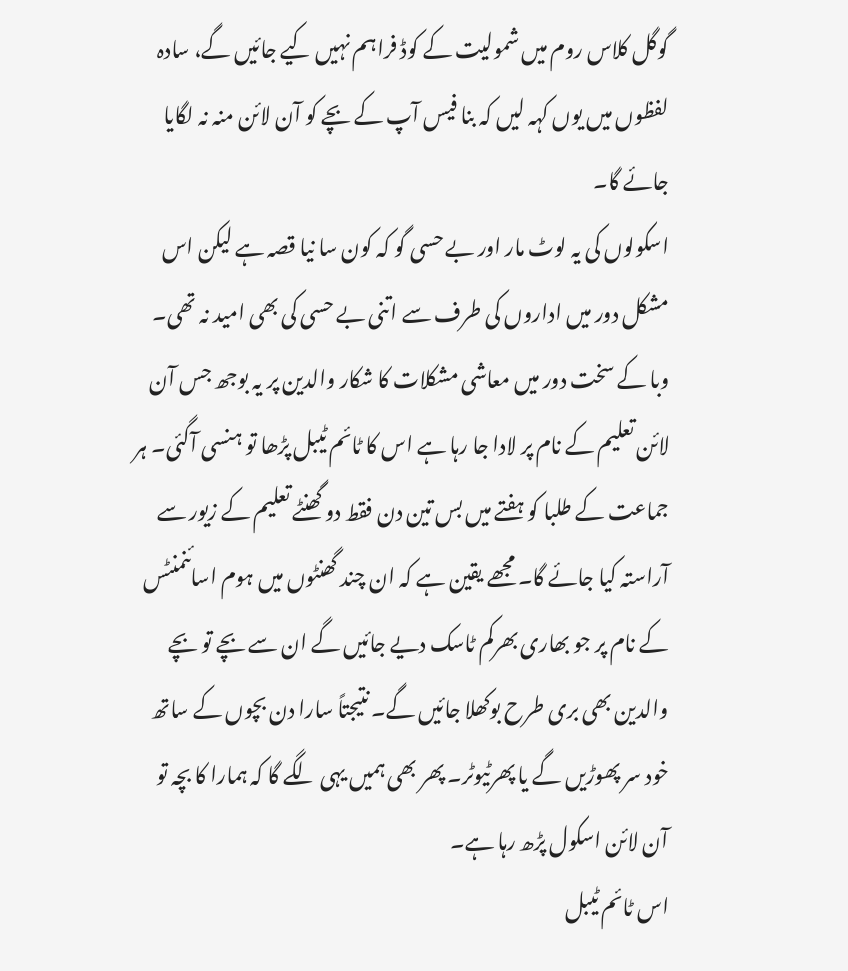گوگل کلاس روم میں شمولیت کے کوڈ فراہم نہیں کیے جائیں گے، سادہ لفظوں میں یوں کہہ لیں کہ بنا فیس آپ کے بچے کو آن لائن منہ نہ لگایا جائے گا۔
اسکولوں کی یہ لوٹ مار اور بے حسی گو کہ کون سا نیا قصہ ہے لیکن اس مشکل دور میں اداروں کی طرف سے اتنی بے حسی کی بھی امید نہ تھی۔
وبا کے سخت دور میں معاشی مشکلات کا شکار والدین پر یہ بوجھ جس آن لائن تعلیم کے نام پر لادا جا رہا ہے اس کا ٹائم ٹیبل پڑھا تو ہنسی آگئی۔ ہر جماعت کے طلبا کو ہفتے میں بس تین دن فقط دو گھنٹے تعلیم کے زیور سے آراستہ کیا جائے گا۔ مجھے یقین ہے کہ ان چند گھنٹوں میں ہوم اسائنمنٹس کے نام پر جو بھاری بھرکم ٹاسک دیے جائیں گے ان سے بچے تو بچے والدین بھی بری طرح بوکھلا جائیں گے۔ نتیجتاً سارا دن بچوں کے ساتھ خود سر پھوڑیں گے یا پھرٹیوٹر۔ پھر بھی ہمیں یہی لگے گا کہ ہمارا کا بچہ تو آن لائن اسکول پڑھ رہا ہے۔
اس ٹائم ٹیبل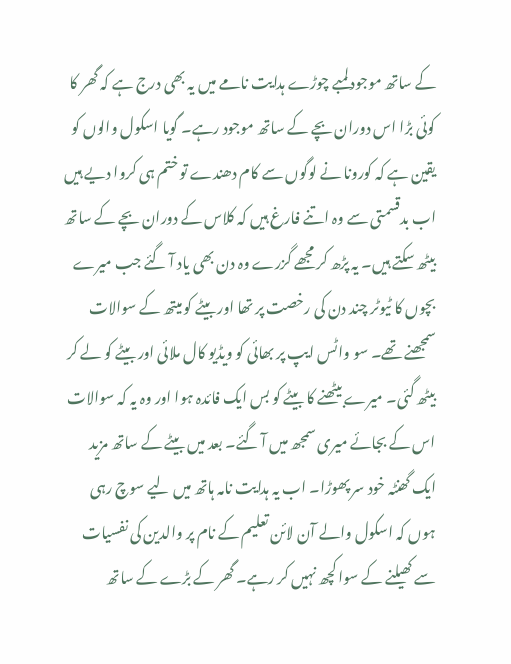کے ساتھ موجود لمبے چوڑے ہدایت نامے میں یہ بھی درج ہے کہ گھر کا کوئی بڑا اس دوران بچے کے ساتھ موجود رہے۔ گویا اسکول والوں کو یقین ہے کہ کورونا نے لوگوں سے کام دھندے تو ختم ہی کروا دیے ہیں اب بدقسمتی سے وہ اتنے فارغ ہیں کہ کلاس کے دوران بچے کے ساتھ بیٹھ سکتے ہیں۔ یہ پڑھ کر مجھے گزرے وہ دن بھی یاد آ گئے جب میرے بچوں کا ٹیوٹر چند دن کی رخصت پر تھا اور بیٹے کو میتھ کے سوالات سمجھنے تھے۔ سو واٹس ایپ پر بھائی کو ویڈیو کال ملائی اور بیٹے کو لے کر بیٹھ گئی۔ میرے بیٹھنے کا بیٹے کو بس ایک فائدہ ہوا اور وہ یہ کہ سوالات اس کے بجائے میری سمجھ میں آ گئے۔ بعد میں بیٹے کے ساتھ مزید ایک گھنٹہ خود سر پھوڑا۔ اب یہ ہدایت نامہ ہاتھ میں لیے سوچ رہی ہوں کہ اسکول والے آن لائن تعلیم کے نام پر والدین کی نفسیات سے کھیلنے کے سوا کچھ نہیں کر رہے۔ گھر کے بڑے کے ساتھ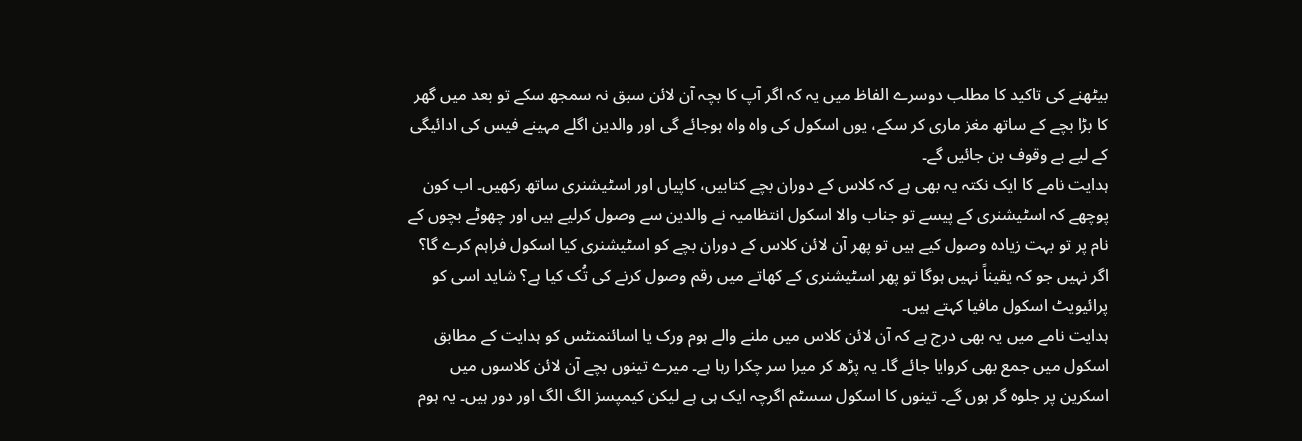بیٹھنے کی تاکید کا مطلب دوسرے الفاظ میں یہ کہ اگر آپ کا بچہ آن لائن سبق نہ سمجھ سکے تو بعد میں گھر کا بڑا بچے کے ساتھ مغز ماری کر سکے، یوں اسکول کی واہ واہ ہوجائے گی اور والدین اگلے مہینے فیس کی ادائیگی کے لیے بے وقوف بن جائیں گے۔
ہدایت نامے کا ایک نکتہ یہ بھی ہے کہ کلاس کے دوران بچے کتابیں، کاپیاں اور اسٹیشنری ساتھ رکھیں۔ اب کون پوچھے کہ اسٹیشنری کے پیسے تو جناب والا اسکول انتظامیہ نے والدین سے وصول کرلیے ہیں اور چھوٹے بچوں کے نام پر تو بہت زیادہ وصول کیے ہیں تو پھر آن لائن کلاس کے دوران بچے کو اسٹیشنری کیا اسکول فراہم کرے گا؟ اگر نہیں جو کہ یقیناً نہیں ہوگا تو پھر اسٹیشنری کے کھاتے میں رقم وصول کرنے کی تُک کیا ہے؟ شاید اسی کو پرائیویٹ اسکول مافیا کہتے ہیں۔
ہدایت نامے میں یہ بھی درج ہے کہ آن لائن کلاس میں ملنے والے ہوم ورک یا اسائنمنٹس کو ہدایت کے مطابق اسکول میں جمع بھی کروایا جائے گا۔ یہ پڑھ کر میرا سر چکرا رہا ہے۔ میرے تینوں بچے آن لائن کلاسوں میں اسکرین پر جلوہ گر ہوں گے۔ تینوں کا اسکول سسٹم اگرچہ ایک ہی ہے لیکن کیمپسز الگ الگ اور دور ہیں۔ یہ ہوم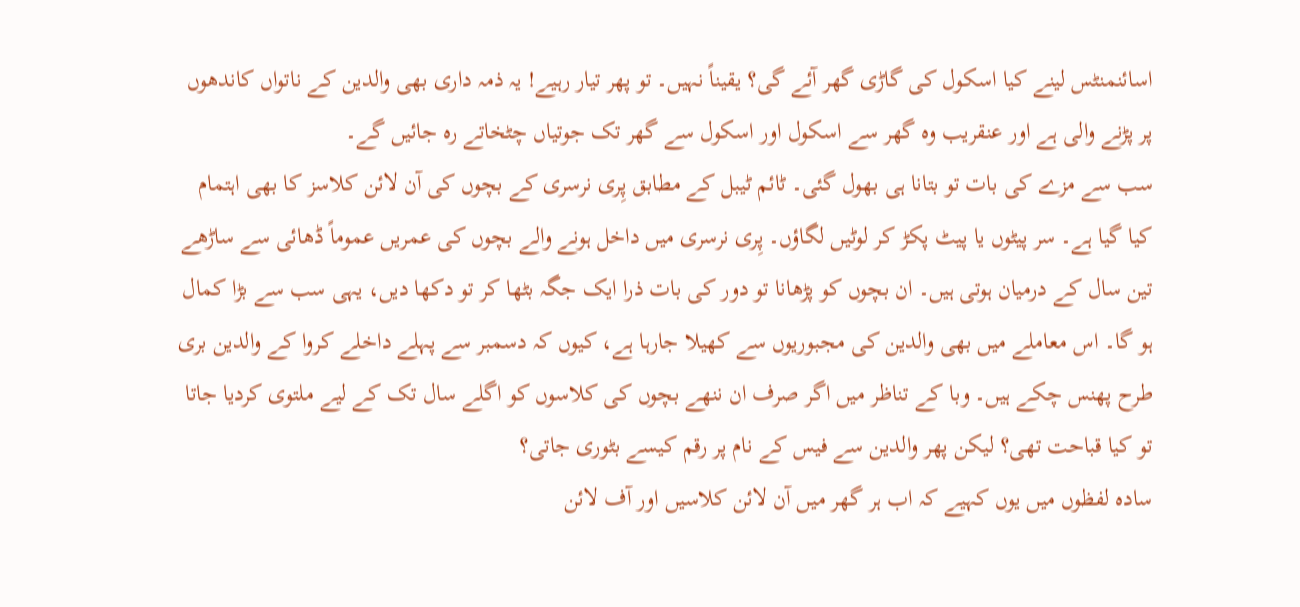اسائنمنٹس لینے کیا اسکول کی گاڑی گھر آئے گی؟ یقیناً نہیں۔ تو پھر تیار رہیے! یہ ذمہ داری بھی والدین کے ناتواں کاندھوں پر پڑنے والی ہے اور عنقریب وہ گھر سے اسکول اور اسکول سے گھر تک جوتیاں چٹخاتے رہ جائیں گے۔
سب سے مزے کی بات تو بتانا ہی بھول گئی۔ ٹائم ٹیبل کے مطابق پِری نرسری کے بچوں کی آن لائن کلاسز کا بھی اہتمام کیا گیا ہے۔ سر پیٹوں یا پیٹ پکڑ کر لوٹیں لگاؤں۔ پِری نرسری میں داخل ہونے والے بچوں کی عمریں عموماً ڈھائی سے ساڑھے تین سال کے درمیان ہوتی ہیں۔ ان بچوں کو پڑھانا تو دور کی بات ذرا ایک جگہ بٹھا کر تو دکھا دیں، یہی سب سے بڑا کمال ہو گا۔ اس معاملے میں بھی والدین کی مجبوریوں سے کھیلا جارہا ہے، کیوں کہ دسمبر سے پہلے داخلے کروا کے والدین بری طرح پھنس چکے ہیں۔ وبا کے تناظر میں اگر صرف ان ننھے بچوں کی کلاسوں کو اگلے سال تک کے لیے ملتوی کردیا جاتا تو کیا قباحت تھی؟ لیکن پھر والدین سے فیس کے نام پر رقم کیسے بٹوری جاتی؟
سادہ لفظوں میں یوں کہیے کہ اب ہر گھر میں آن لائن کلاسیں اور آف لائن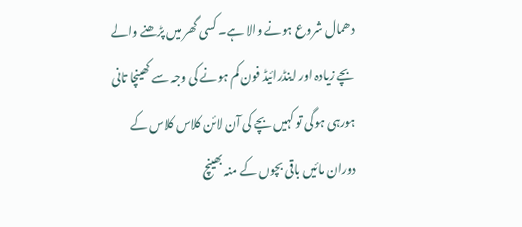دھمال شروع ہونے والا ہے۔ کسی گھر میں پڑھنے والے بچے زیادہ اور اینڈرائیڈ فون کم ہونے کی وجہ سے کھینچا تانی ہورہی ہوگی تو کہیں بچے کی آن لائن کلاس کلاس کے دوران مائیں باقی بچوں کے منہ بھینچ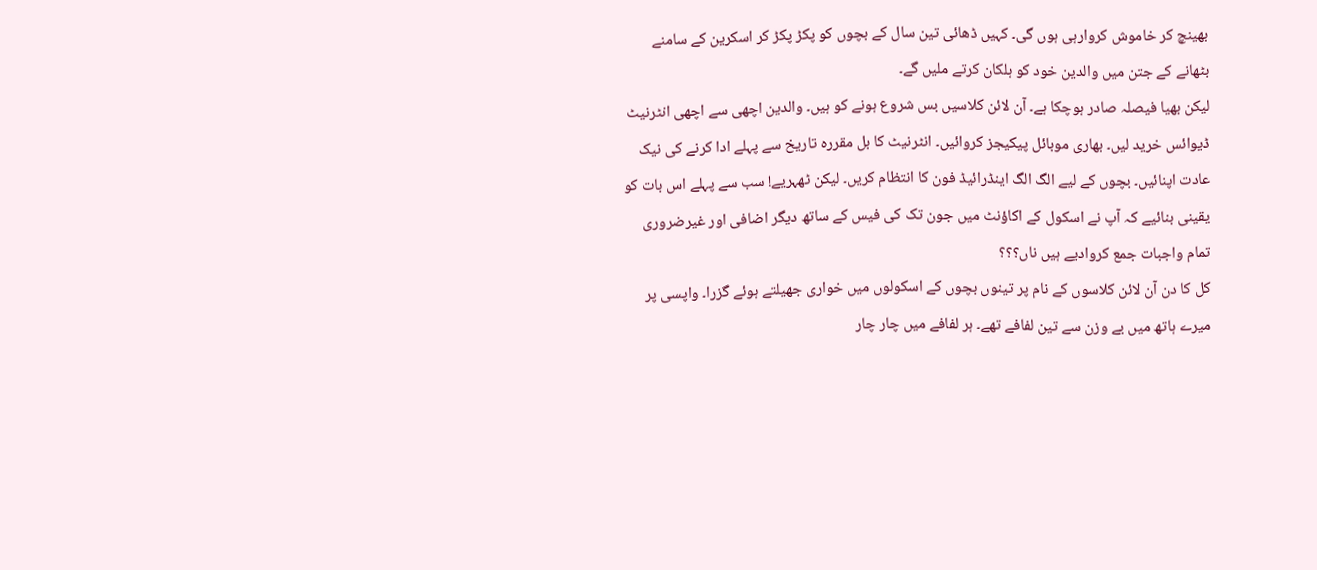بھینچ کر خاموش کروارہی ہوں گی۔ کہیں ڈھائی تین سال کے بچوں کو پکڑ پکڑ کر اسکرین کے سامنے بٹھانے کے جتن میں والدین خود کو ہلکان کرتے ملیں گے۔
لیکن بھیا فیصلہ صادر ہوچکا ہے۔ آن لائن کلاسیں بس شروع ہونے کو ہیں۔ والدین اچھی سے اچھی انٹرنیٹ ڈیوائس خرید لیں۔ بھاری موبائل پیکیجز کروائیں۔ انٹرنیٹ کا بل مقررہ تاریخ سے پہلے ادا کرنے کی نیک عادت اپنائیں۔ بچوں کے لیے الگ الگ اینڈرائیڈ فون کا انتظام کریں۔ لیکن ٹھہریے! سب سے پہلے اس بات کو یقینی بنائیے کہ آپ نے اسکول کے اکاؤنٹ میں جون تک کی فیس کے ساتھ دیگر اضافی اور غیرضروری تمام واجبات جمع کروادیے ہیں ناں؟؟؟
کل کا دن آن لائن کلاسوں کے نام پر تینوں بچوں کے اسکولوں میں خواری جھیلتے ہوئے گزرا۔ واپسی پر میرے ہاتھ میں بے وزن سے تین لفافے تھے۔ ہر لفافے میں چار چار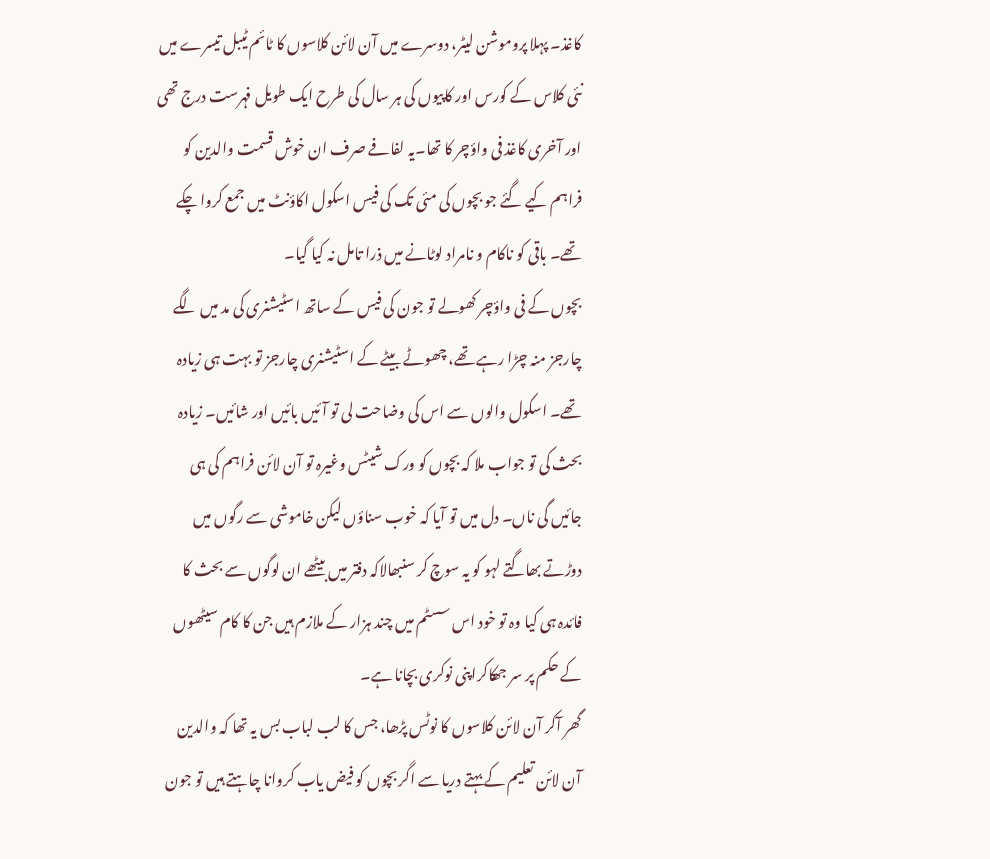کاغذ۔ پہلا پروموشن لیٹر، دوسرے میں آن لائن کلاسوں کا ٹائم ٹیبل تیسرے میں نئی کلاس کے کورس اور کاپیوں کی ہر سال کی طرح ایک طویل فہرست درج تھی اور آخری کاغذ فی واؤچر کا تھا۔یہ لفافے صرف ان خوش قسمت والدین کو فراہم کیے گئے جو بچوں کی مئی تک کی فیس اسکول اکاؤنٹ میں جمع کروا چکے تھے۔ باقی کو ناکام و نامراد لوٹانے میں ذرا تامل نہ کیا گیا۔
بچوں کے فی واؤچر کھولے تو جون کی فیس کے ساتھ اسٹیشنری کی مد میں لگے چارجز منہ چڑا رہے تھے، چھوٹے بیٹے کے اسٹیشنری چارجز تو بہت ہی زیادہ تھے۔ اسکول والوں سے اس کی وضاحت لی تو آئیں بائیں اور شائیں۔ زیادہ بحث کی تو جواب ملا کہ بچوں کو ورک شیٹس وغیرہ تو آن لائن فراہم کی ہی جائیں گی ناں۔ دل میں تو آیا کہ خوب سناؤں لیکن خاموشی سے رگوں میں دوڑتے بھاگتے لہو کو یہ سوچ کر سنبھالاکہ دفتر میں بیٹھے ان لوگوں سے بحث کا فائدہ ہی کیا وہ تو خود اس سسٹم میں چند ہزار کے ملازم ہیں جن کا کام سیٹھوں کے حکم پر سر جھکاکراپنی نوکری بچانا ہے۔
گھر آکر آن لائن کلاسوں کا نوٹس پڑھا، جس کا لب لباب بس یہ تھا کہ والدین آن لائن تعلیم کے بہتے دریا سے اگر بچوں کو فیض یاب کروانا چاہتے ہیں تو جون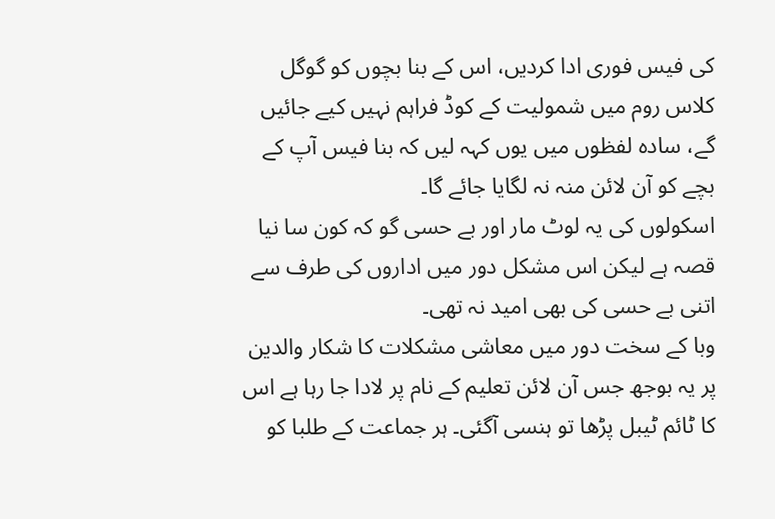کی فیس فوری ادا کردیں، اس کے بنا بچوں کو گوگل کلاس روم میں شمولیت کے کوڈ فراہم نہیں کیے جائیں گے، سادہ لفظوں میں یوں کہہ لیں کہ بنا فیس آپ کے بچے کو آن لائن منہ نہ لگایا جائے گا۔
اسکولوں کی یہ لوٹ مار اور بے حسی گو کہ کون سا نیا قصہ ہے لیکن اس مشکل دور میں اداروں کی طرف سے اتنی بے حسی کی بھی امید نہ تھی۔
وبا کے سخت دور میں معاشی مشکلات کا شکار والدین پر یہ بوجھ جس آن لائن تعلیم کے نام پر لادا جا رہا ہے اس کا ٹائم ٹیبل پڑھا تو ہنسی آگئی۔ ہر جماعت کے طلبا کو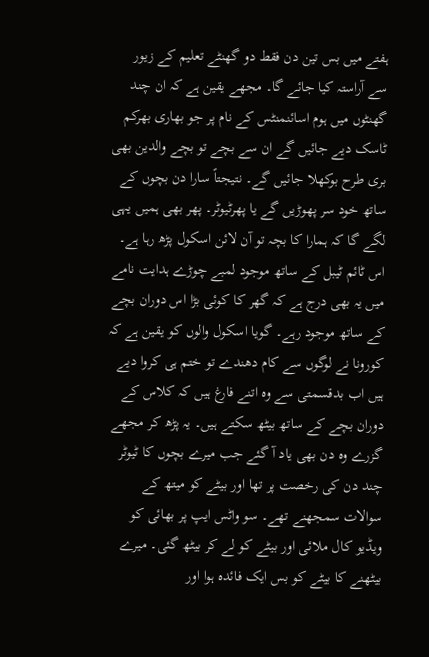ہفتے میں بس تین دن فقط دو گھنٹے تعلیم کے زیور سے آراستہ کیا جائے گا۔ مجھے یقین ہے کہ ان چند گھنٹوں میں ہوم اسائنمنٹس کے نام پر جو بھاری بھرکم ٹاسک دیے جائیں گے ان سے بچے تو بچے والدین بھی بری طرح بوکھلا جائیں گے۔ نتیجتاً سارا دن بچوں کے ساتھ خود سر پھوڑیں گے یا پھرٹیوٹر۔ پھر بھی ہمیں یہی لگے گا کہ ہمارا کا بچہ تو آن لائن اسکول پڑھ رہا ہے۔
اس ٹائم ٹیبل کے ساتھ موجود لمبے چوڑے ہدایت نامے میں یہ بھی درج ہے کہ گھر کا کوئی بڑا اس دوران بچے کے ساتھ موجود رہے۔ گویا اسکول والوں کو یقین ہے کہ کورونا نے لوگوں سے کام دھندے تو ختم ہی کروا دیے ہیں اب بدقسمتی سے وہ اتنے فارغ ہیں کہ کلاس کے دوران بچے کے ساتھ بیٹھ سکتے ہیں۔ یہ پڑھ کر مجھے گزرے وہ دن بھی یاد آ گئے جب میرے بچوں کا ٹیوٹر چند دن کی رخصت پر تھا اور بیٹے کو میتھ کے سوالات سمجھنے تھے۔ سو واٹس ایپ پر بھائی کو ویڈیو کال ملائی اور بیٹے کو لے کر بیٹھ گئی۔ میرے بیٹھنے کا بیٹے کو بس ایک فائدہ ہوا اور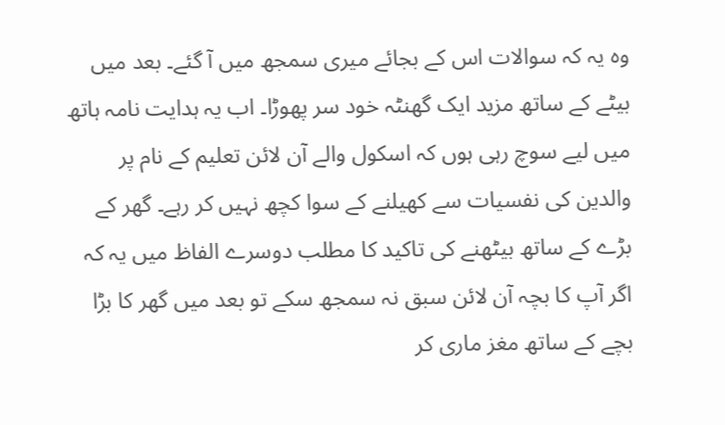وہ یہ کہ سوالات اس کے بجائے میری سمجھ میں آ گئے۔ بعد میں بیٹے کے ساتھ مزید ایک گھنٹہ خود سر پھوڑا۔ اب یہ ہدایت نامہ ہاتھ میں لیے سوچ رہی ہوں کہ اسکول والے آن لائن تعلیم کے نام پر والدین کی نفسیات سے کھیلنے کے سوا کچھ نہیں کر رہے۔ گھر کے بڑے کے ساتھ بیٹھنے کی تاکید کا مطلب دوسرے الفاظ میں یہ کہ اگر آپ کا بچہ آن لائن سبق نہ سمجھ سکے تو بعد میں گھر کا بڑا بچے کے ساتھ مغز ماری کر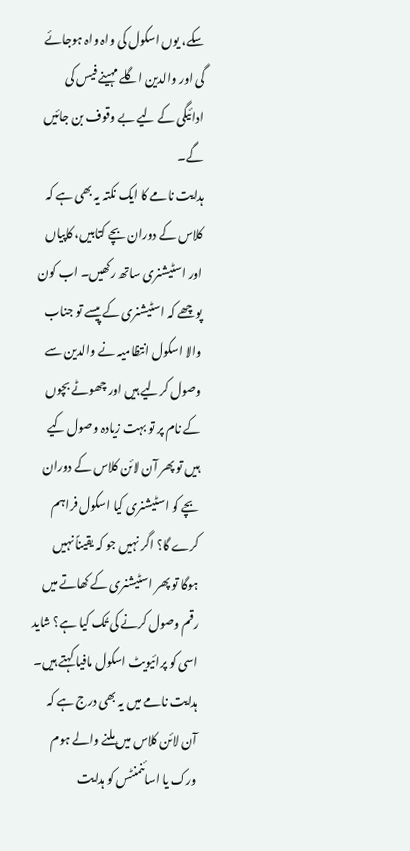سکے، یوں اسکول کی واہ واہ ہوجائے گی اور والدین اگلے مہینے فیس کی ادائیگی کے لیے بے وقوف بن جائیں گے۔
ہدایت نامے کا ایک نکتہ یہ بھی ہے کہ کلاس کے دوران بچے کتابیں، کاپیاں اور اسٹیشنری ساتھ رکھیں۔ اب کون پوچھے کہ اسٹیشنری کے پیسے تو جناب والا اسکول انتظامیہ نے والدین سے وصول کرلیے ہیں اور چھوٹے بچوں کے نام پر تو بہت زیادہ وصول کیے ہیں تو پھر آن لائن کلاس کے دوران بچے کو اسٹیشنری کیا اسکول فراہم کرے گا؟ اگر نہیں جو کہ یقیناً نہیں ہوگا تو پھر اسٹیشنری کے کھاتے میں رقم وصول کرنے کی تُک کیا ہے؟ شاید اسی کو پرائیویٹ اسکول مافیا کہتے ہیں۔
ہدایت نامے میں یہ بھی درج ہے کہ آن لائن کلاس میں ملنے والے ہوم ورک یا اسائنمنٹس کو ہدایت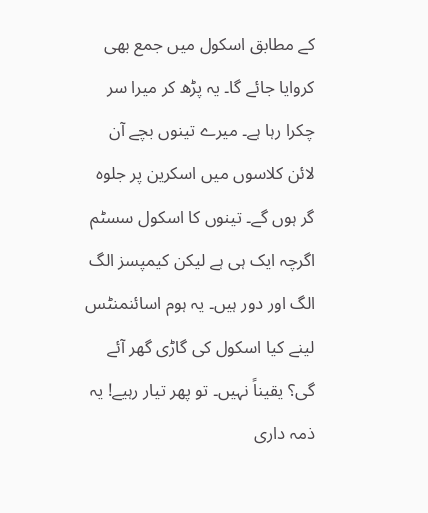کے مطابق اسکول میں جمع بھی کروایا جائے گا۔ یہ پڑھ کر میرا سر چکرا رہا ہے۔ میرے تینوں بچے آن لائن کلاسوں میں اسکرین پر جلوہ گر ہوں گے۔ تینوں کا اسکول سسٹم اگرچہ ایک ہی ہے لیکن کیمپسز الگ الگ اور دور ہیں۔ یہ ہوم اسائنمنٹس لینے کیا اسکول کی گاڑی گھر آئے گی؟ یقیناً نہیں۔ تو پھر تیار رہیے! یہ ذمہ داری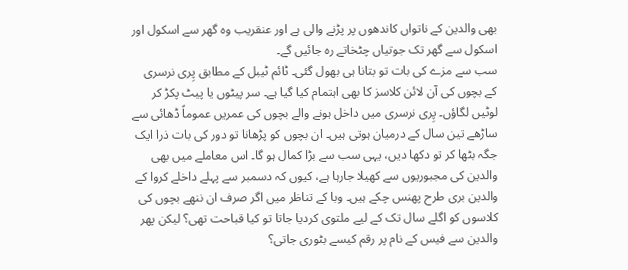بھی والدین کے ناتواں کاندھوں پر پڑنے والی ہے اور عنقریب وہ گھر سے اسکول اور اسکول سے گھر تک جوتیاں چٹخاتے رہ جائیں گے۔
سب سے مزے کی بات تو بتانا ہی بھول گئی۔ ٹائم ٹیبل کے مطابق پِری نرسری کے بچوں کی آن لائن کلاسز کا بھی اہتمام کیا گیا ہے۔ سر پیٹوں یا پیٹ پکڑ کر لوٹیں لگاؤں۔ پِری نرسری میں داخل ہونے والے بچوں کی عمریں عموماً ڈھائی سے ساڑھے تین سال کے درمیان ہوتی ہیں۔ ان بچوں کو پڑھانا تو دور کی بات ذرا ایک جگہ بٹھا کر تو دکھا دیں، یہی سب سے بڑا کمال ہو گا۔ اس معاملے میں بھی والدین کی مجبوریوں سے کھیلا جارہا ہے، کیوں کہ دسمبر سے پہلے داخلے کروا کے والدین بری طرح پھنس چکے ہیں۔ وبا کے تناظر میں اگر صرف ان ننھے بچوں کی کلاسوں کو اگلے سال تک کے لیے ملتوی کردیا جاتا تو کیا قباحت تھی؟ لیکن پھر والدین سے فیس کے نام پر رقم کیسے بٹوری جاتی؟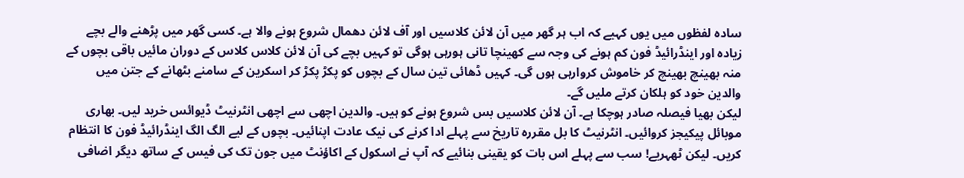سادہ لفظوں میں یوں کہیے کہ اب ہر گھر میں آن لائن کلاسیں اور آف لائن دھمال شروع ہونے والا ہے۔ کسی گھر میں پڑھنے والے بچے زیادہ اور اینڈرائیڈ فون کم ہونے کی وجہ سے کھینچا تانی ہورہی ہوگی تو کہیں بچے کی آن لائن کلاس کلاس کے دوران مائیں باقی بچوں کے منہ بھینچ بھینچ کر خاموش کروارہی ہوں گی۔ کہیں ڈھائی تین سال کے بچوں کو پکڑ پکڑ کر اسکرین کے سامنے بٹھانے کے جتن میں والدین خود کو ہلکان کرتے ملیں گے۔
لیکن بھیا فیصلہ صادر ہوچکا ہے۔ آن لائن کلاسیں بس شروع ہونے کو ہیں۔ والدین اچھی سے اچھی انٹرنیٹ ڈیوائس خرید لیں۔ بھاری موبائل پیکیجز کروائیں۔ انٹرنیٹ کا بل مقررہ تاریخ سے پہلے ادا کرنے کی نیک عادت اپنائیں۔ بچوں کے لیے الگ الگ اینڈرائیڈ فون کا انتظام کریں۔ لیکن ٹھہریے! سب سے پہلے اس بات کو یقینی بنائیے کہ آپ نے اسکول کے اکاؤنٹ میں جون تک کی فیس کے ساتھ دیگر اضافی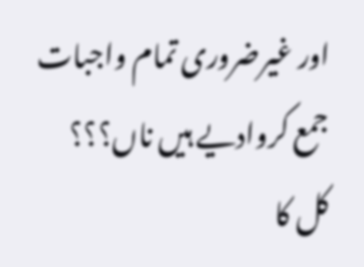اور غیرضروری تمام واجبات جمع کروادیے ہیں ناں؟؟؟
کل کا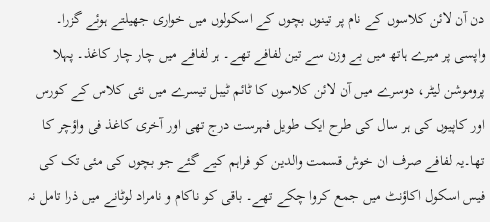دن آن لائن کلاسوں کے نام پر تینوں بچوں کے اسکولوں میں خواری جھیلتے ہوئے گزرا۔ واپسی پر میرے ہاتھ میں بے وزن سے تین لفافے تھے۔ ہر لفافے میں چار چار کاغذ۔ پہلا پروموشن لیٹر، دوسرے میں آن لائن کلاسوں کا ٹائم ٹیبل تیسرے میں نئی کلاس کے کورس اور کاپیوں کی ہر سال کی طرح ایک طویل فہرست درج تھی اور آخری کاغذ فی واؤچر کا تھا۔یہ لفافے صرف ان خوش قسمت والدین کو فراہم کیے گئے جو بچوں کی مئی تک کی فیس اسکول اکاؤنٹ میں جمع کروا چکے تھے۔ باقی کو ناکام و نامراد لوٹانے میں ذرا تامل نہ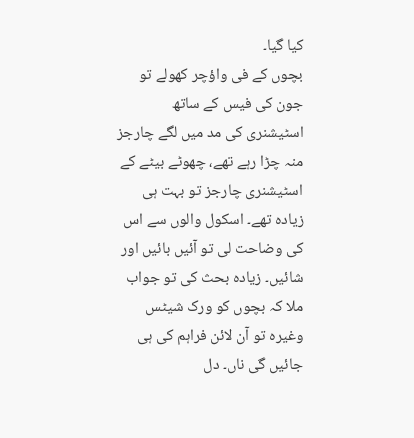کیا گیا۔
بچوں کے فی واؤچر کھولے تو جون کی فیس کے ساتھ اسٹیشنری کی مد میں لگے چارجز منہ چڑا رہے تھے، چھوٹے بیٹے کے اسٹیشنری چارجز تو بہت ہی زیادہ تھے۔ اسکول والوں سے اس کی وضاحت لی تو آئیں بائیں اور شائیں۔ زیادہ بحث کی تو جواب ملا کہ بچوں کو ورک شیٹس وغیرہ تو آن لائن فراہم کی ہی جائیں گی ناں۔ دل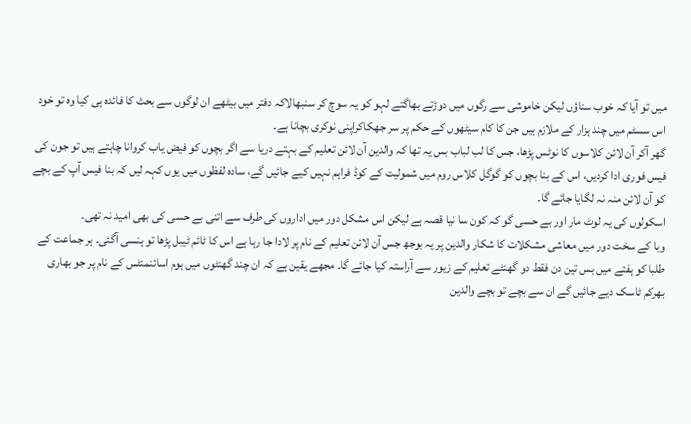میں تو آیا کہ خوب سناؤں لیکن خاموشی سے رگوں میں دوڑتے بھاگتے لہو کو یہ سوچ کر سنبھالاکہ دفتر میں بیٹھے ان لوگوں سے بحث کا فائدہ ہی کیا وہ تو خود اس سسٹم میں چند ہزار کے ملازم ہیں جن کا کام سیٹھوں کے حکم پر سر جھکاکراپنی نوکری بچانا ہے۔
گھر آکر آن لائن کلاسوں کا نوٹس پڑھا، جس کا لب لباب بس یہ تھا کہ والدین آن لائن تعلیم کے بہتے دریا سے اگر بچوں کو فیض یاب کروانا چاہتے ہیں تو جون کی فیس فوری ادا کردیں، اس کے بنا بچوں کو گوگل کلاس روم میں شمولیت کے کوڈ فراہم نہیں کیے جائیں گے، سادہ لفظوں میں یوں کہہ لیں کہ بنا فیس آپ کے بچے کو آن لائن منہ نہ لگایا جائے گا۔
اسکولوں کی یہ لوٹ مار اور بے حسی گو کہ کون سا نیا قصہ ہے لیکن اس مشکل دور میں اداروں کی طرف سے اتنی بے حسی کی بھی امید نہ تھی۔
وبا کے سخت دور میں معاشی مشکلات کا شکار والدین پر یہ بوجھ جس آن لائن تعلیم کے نام پر لادا جا رہا ہے اس کا ٹائم ٹیبل پڑھا تو ہنسی آگئی۔ ہر جماعت کے طلبا کو ہفتے میں بس تین دن فقط دو گھنٹے تعلیم کے زیور سے آراستہ کیا جائے گا۔ مجھے یقین ہے کہ ان چند گھنٹوں میں ہوم اسائنمنٹس کے نام پر جو بھاری بھرکم ٹاسک دیے جائیں گے ان سے بچے تو بچے والدین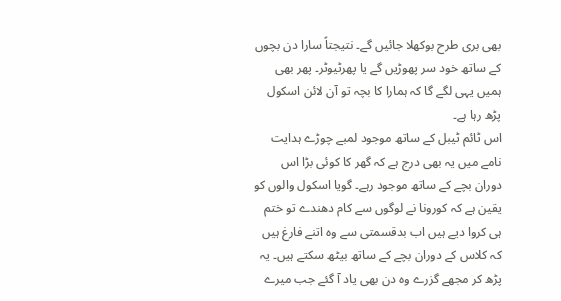بھی بری طرح بوکھلا جائیں گے۔ نتیجتاً سارا دن بچوں کے ساتھ خود سر پھوڑیں گے یا پھرٹیوٹر۔ پھر بھی ہمیں یہی لگے گا کہ ہمارا کا بچہ تو آن لائن اسکول پڑھ رہا ہے۔
اس ٹائم ٹیبل کے ساتھ موجود لمبے چوڑے ہدایت نامے میں یہ بھی درج ہے کہ گھر کا کوئی بڑا اس دوران بچے کے ساتھ موجود رہے۔ گویا اسکول والوں کو یقین ہے کہ کورونا نے لوگوں سے کام دھندے تو ختم ہی کروا دیے ہیں اب بدقسمتی سے وہ اتنے فارغ ہیں کہ کلاس کے دوران بچے کے ساتھ بیٹھ سکتے ہیں۔ یہ پڑھ کر مجھے گزرے وہ دن بھی یاد آ گئے جب میرے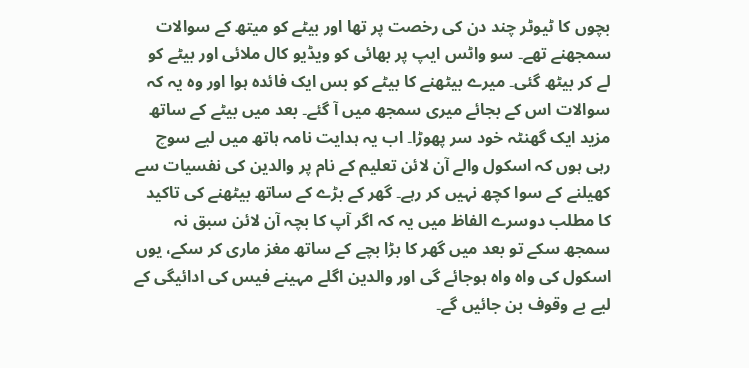بچوں کا ٹیوٹر چند دن کی رخصت پر تھا اور بیٹے کو میتھ کے سوالات سمجھنے تھے۔ سو واٹس ایپ پر بھائی کو ویڈیو کال ملائی اور بیٹے کو لے کر بیٹھ گئی۔ میرے بیٹھنے کا بیٹے کو بس ایک فائدہ ہوا اور وہ یہ کہ سوالات اس کے بجائے میری سمجھ میں آ گئے۔ بعد میں بیٹے کے ساتھ مزید ایک گھنٹہ خود سر پھوڑا۔ اب یہ ہدایت نامہ ہاتھ میں لیے سوچ رہی ہوں کہ اسکول والے آن لائن تعلیم کے نام پر والدین کی نفسیات سے کھیلنے کے سوا کچھ نہیں کر رہے۔ گھر کے بڑے کے ساتھ بیٹھنے کی تاکید کا مطلب دوسرے الفاظ میں یہ کہ اگر آپ کا بچہ آن لائن سبق نہ سمجھ سکے تو بعد میں گھر کا بڑا بچے کے ساتھ مغز ماری کر سکے، یوں اسکول کی واہ واہ ہوجائے گی اور والدین اگلے مہینے فیس کی ادائیگی کے لیے بے وقوف بن جائیں گے۔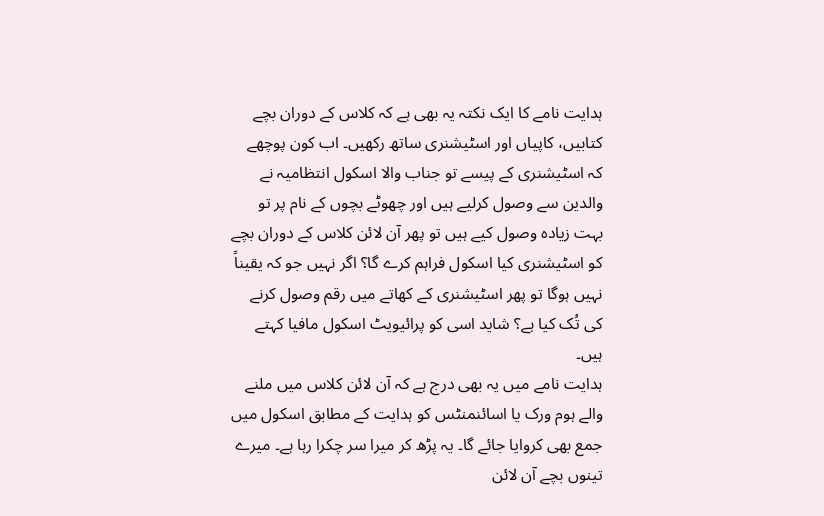ہدایت نامے کا ایک نکتہ یہ بھی ہے کہ کلاس کے دوران بچے کتابیں، کاپیاں اور اسٹیشنری ساتھ رکھیں۔ اب کون پوچھے کہ اسٹیشنری کے پیسے تو جناب والا اسکول انتظامیہ نے والدین سے وصول کرلیے ہیں اور چھوٹے بچوں کے نام پر تو بہت زیادہ وصول کیے ہیں تو پھر آن لائن کلاس کے دوران بچے کو اسٹیشنری کیا اسکول فراہم کرے گا؟ اگر نہیں جو کہ یقیناً نہیں ہوگا تو پھر اسٹیشنری کے کھاتے میں رقم وصول کرنے کی تُک کیا ہے؟ شاید اسی کو پرائیویٹ اسکول مافیا کہتے ہیں۔
ہدایت نامے میں یہ بھی درج ہے کہ آن لائن کلاس میں ملنے والے ہوم ورک یا اسائنمنٹس کو ہدایت کے مطابق اسکول میں جمع بھی کروایا جائے گا۔ یہ پڑھ کر میرا سر چکرا رہا ہے۔ میرے تینوں بچے آن لائن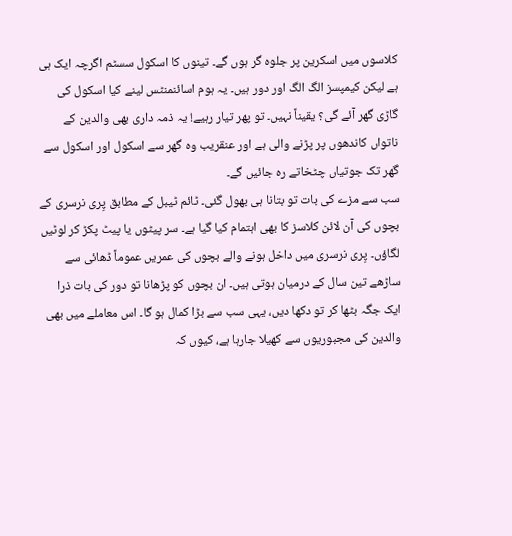کلاسوں میں اسکرین پر جلوہ گر ہوں گے۔ تینوں کا اسکول سسٹم اگرچہ ایک ہی ہے لیکن کیمپسز الگ الگ اور دور ہیں۔ یہ ہوم اسائنمنٹس لینے کیا اسکول کی گاڑی گھر آئے گی؟ یقیناً نہیں۔ تو پھر تیار رہیے! یہ ذمہ داری بھی والدین کے ناتواں کاندھوں پر پڑنے والی ہے اور عنقریب وہ گھر سے اسکول اور اسکول سے گھر تک جوتیاں چٹخاتے رہ جائیں گے۔
سب سے مزے کی بات تو بتانا ہی بھول گئی۔ ٹائم ٹیبل کے مطابق پِری نرسری کے بچوں کی آن لائن کلاسز کا بھی اہتمام کیا گیا ہے۔ سر پیٹوں یا پیٹ پکڑ کر لوٹیں لگاؤں۔ پِری نرسری میں داخل ہونے والے بچوں کی عمریں عموماً ڈھائی سے ساڑھے تین سال کے درمیان ہوتی ہیں۔ ان بچوں کو پڑھانا تو دور کی بات ذرا ایک جگہ بٹھا کر تو دکھا دیں، یہی سب سے بڑا کمال ہو گا۔ اس معاملے میں بھی والدین کی مجبوریوں سے کھیلا جارہا ہے، کیوں کہ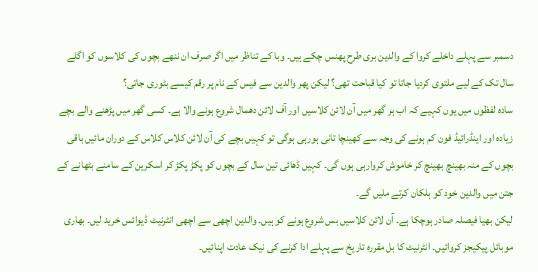دسمبر سے پہلے داخلے کروا کے والدین بری طرح پھنس چکے ہیں۔ وبا کے تناظر میں اگر صرف ان ننھے بچوں کی کلاسوں کو اگلے سال تک کے لیے ملتوی کردیا جاتا تو کیا قباحت تھی؟ لیکن پھر والدین سے فیس کے نام پر رقم کیسے بٹوری جاتی؟
سادہ لفظوں میں یوں کہیے کہ اب ہر گھر میں آن لائن کلاسیں اور آف لائن دھمال شروع ہونے والا ہے۔ کسی گھر میں پڑھنے والے بچے زیادہ اور اینڈرائیڈ فون کم ہونے کی وجہ سے کھینچا تانی ہورہی ہوگی تو کہیں بچے کی آن لائن کلاس کلاس کے دوران مائیں باقی بچوں کے منہ بھینچ بھینچ کر خاموش کروارہی ہوں گی۔ کہیں ڈھائی تین سال کے بچوں کو پکڑ پکڑ کر اسکرین کے سامنے بٹھانے کے جتن میں والدین خود کو ہلکان کرتے ملیں گے۔
لیکن بھیا فیصلہ صادر ہوچکا ہے۔ آن لائن کلاسیں بس شروع ہونے کو ہیں۔ والدین اچھی سے اچھی انٹرنیٹ ڈیوائس خرید لیں۔ بھاری موبائل پیکیجز کروائیں۔ انٹرنیٹ کا بل مقررہ تاریخ سے پہلے ادا کرنے کی نیک عادت اپنائیں۔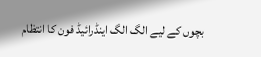بچوں کے لیے الگ الگ اینڈرائیڈ فون کا انتظام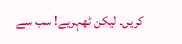کریں۔ لیکن ٹھہریے! سب سے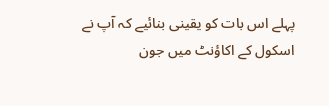پہلے اس بات کو یقینی بنائیے کہ آپ نے اسکول کے اکاؤنٹ میں جون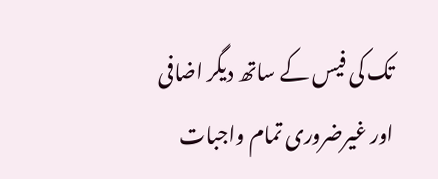تک کی فیس کے ساتھ دیگر اضافی اور غیرضروری تمام واجبات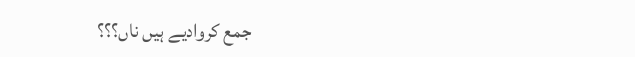جمع کروادیے ہیں ناں؟؟؟